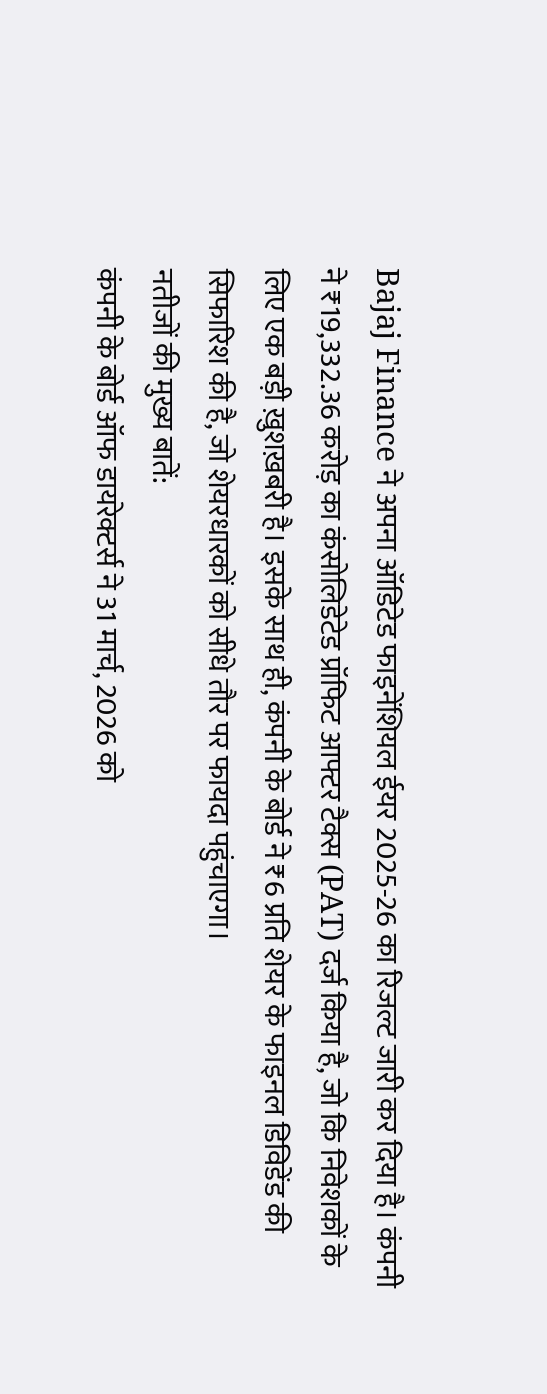Bajaj Finance ने अपना ऑडिटेड फाइनेंशियल ईयर 2025-26 का रिजल्ट जारी कर दिया है। कंपनी ने ₹19,332.36 करोड़ का कंसोलिडेटेड प्रॉफिट आफ्टर टैक्स (PAT) दर्ज किया है, जो कि निवेशकों के लिए एक बड़ी ख़ुशख़बरी है। इसके साथ ही, कंपनी के बोर्ड ने ₹6 प्रति शेयर के फाइनल डिविडेंड की सिफारिश की है, जो शेयरधारकों को सीधे तौर पर फायदा पहुंचाएगा।
नतीजों की मुख्य बातें:
कंपनी के बोर्ड ऑफ डायरेक्टर्स ने 31 मार्च, 2026 को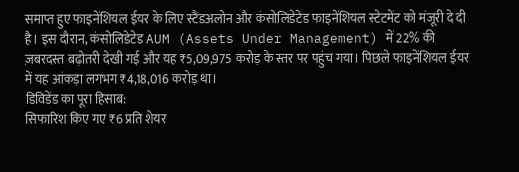समाप्त हुए फाइनेंशियल ईयर के लिए स्टैंडअलोन और कंसोलिडेटेड फाइनेंशियल स्टेटमेंट को मंजूरी दे दी है। इस दौरान, कंसोलिडेटेड AUM (Assets Under Management) में 22% की ज़बरदस्त बढ़ोतरी देखी गई और यह ₹5,09,975 करोड़ के स्तर पर पहुंच गया। पिछले फाइनेंशियल ईयर में यह आंकड़ा लगभग ₹4,18,016 करोड़ था।
डिविडेंड का पूरा हिसाब:
सिफारिश किए गए ₹6 प्रति शेयर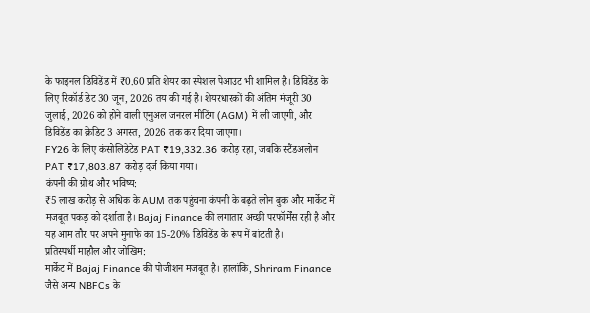के फाइनल डिविडेंड में ₹0.60 प्रति शेयर का स्पेशल पेआउट भी शामिल है। डिविडेंड के लिए रिकॉर्ड डेट 30 जून, 2026 तय की गई है। शेयरधारकों की अंतिम मंजूरी 30 जुलाई, 2026 को होने वाली एनुअल जनरल मीटिंग (AGM) में ली जाएगी, और डिविडेंड का क्रेडिट 3 अगस्त, 2026 तक कर दिया जाएगा।
FY26 के लिए कंसोलिडेटेड PAT ₹19,332.36 करोड़ रहा, जबकि स्टैंडअलोन PAT ₹17,803.87 करोड़ दर्ज किया गया।
कंपनी की ग्रोथ और भविष्य:
₹5 लाख करोड़ से अधिक के AUM तक पहुंचना कंपनी के बढ़ते लोन बुक और मार्केट में मजबूत पकड़ को दर्शाता है। Bajaj Finance की लगातार अच्छी परफॉर्मेंस रही है और यह आम तौर पर अपने मुनाफे का 15-20% डिविडेंड के रूप में बांटती है।
प्रतिस्पर्धी माहौल और जोखिम:
मार्केट में Bajaj Finance की पोजीशन मजबूत है। हालांकि, Shriram Finance जैसे अन्य NBFCs के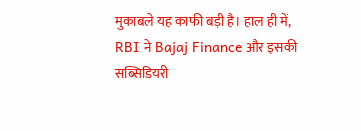मुकाबले यह काफी बड़ी है। हाल ही में, RBI ने Bajaj Finance और इसकी सब्सिडियरी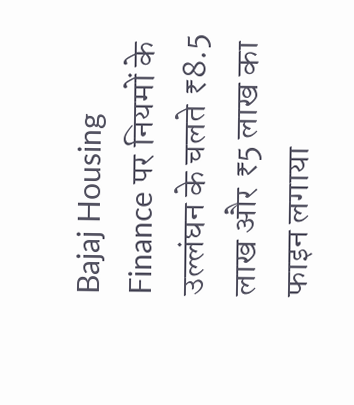Bajaj Housing Finance पर नियमों के उल्लंघन के चलते ₹8.5 लाख और ₹5 लाख का फाइन लगाया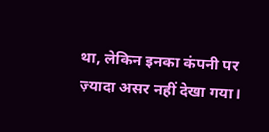था, लेकिन इनका कंपनी पर ज़्यादा असर नहीं देखा गया।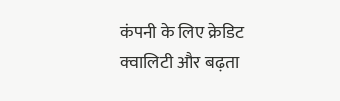कंपनी के लिए क्रेडिट क्वालिटी और बढ़ता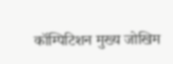कॉम्पिटिशन मुख्य जोखिम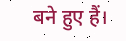बने हुए हैं।